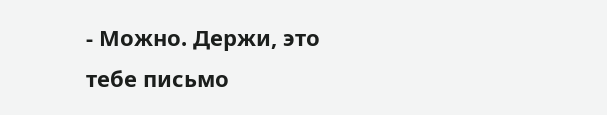- Можно. Держи, это тебе письмо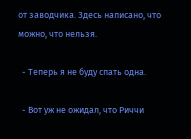от заводчика. Здесь написано, что можно, что нельзя.

  - Теперь я не буду спать одна.

  - Вот уж не ожидал, что Риччи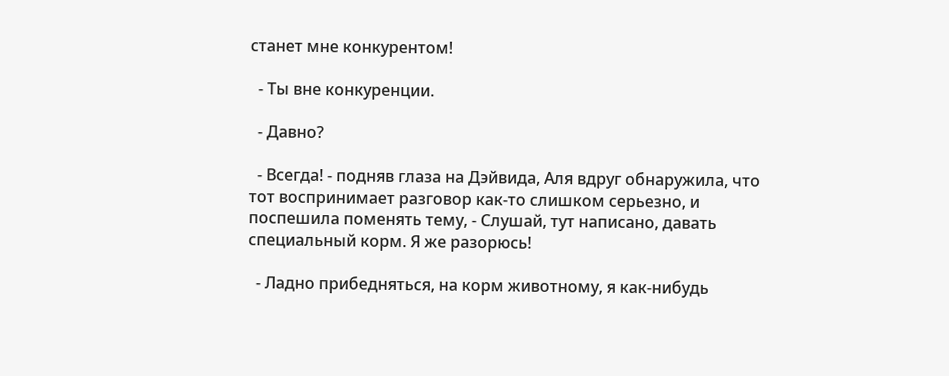станет мне конкурентом!

  - Ты вне конкуренции.

  - Давно?

  - Всегда! - подняв глаза на Дэйвида, Аля вдруг обнаружила, что тот воспринимает разговор как-то слишком серьезно, и поспешила поменять тему, - Слушай, тут написано, давать специальный корм. Я же разорюсь!

  - Ладно прибедняться, на корм животному, я как-нибудь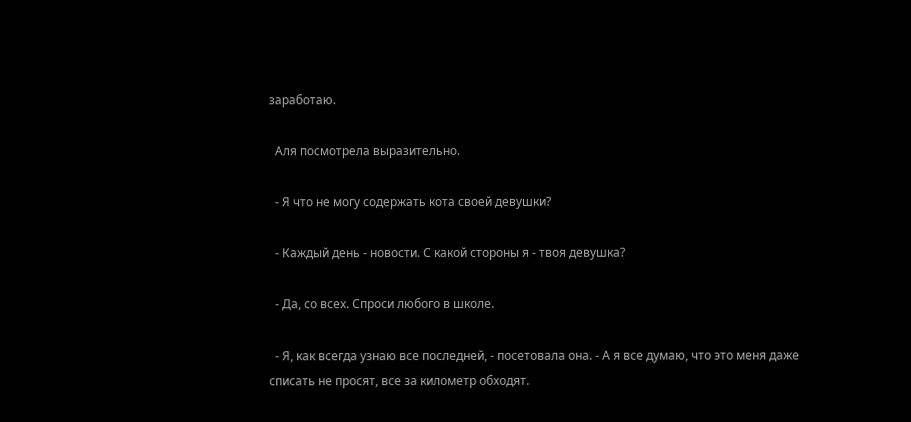заработаю.

  Аля посмотрела выразительно.

  - Я что не могу содержать кота своей девушки?

  - Каждый день - новости. С какой стороны я - твоя девушка?

  - Да, со всех. Спроси любого в школе.

  - Я, как всегда узнаю все последней, - посетовала она. - А я все думаю, что это меня даже списать не просят, все за километр обходят.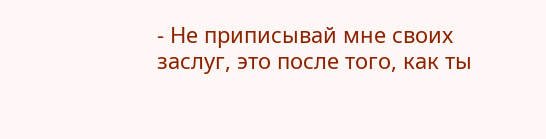- Не приписывай мне своих заслуг, это после того, как ты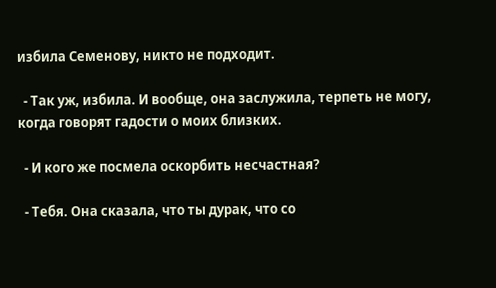избила Семенову, никто не подходит.

  - Так уж, избила. И вообще, она заслужила, терпеть не могу, когда говорят гадости о моих близких.

  - И кого же посмела оскорбить несчастная?

  - Тебя. Она сказала, что ты дурак, что со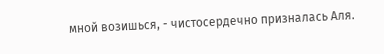мной возишься, - чистосердечно призналась Аля.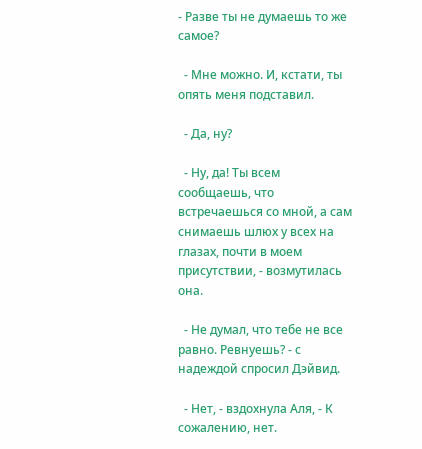- Разве ты не думаешь то же самое?

  - Мне можно. И, кстати, ты опять меня подставил.

  - Да, ну?

  - Ну, да! Ты всем сообщаешь, что встречаешься со мной, а сам снимаешь шлюх у всех на глазах, почти в моем присутствии, - возмутилась она.

  - Не думал, что тебе не все равно. Ревнуешь? - с надеждой спросил Дэйвид.

  - Нет, - вздохнула Аля, - К сожалению, нет.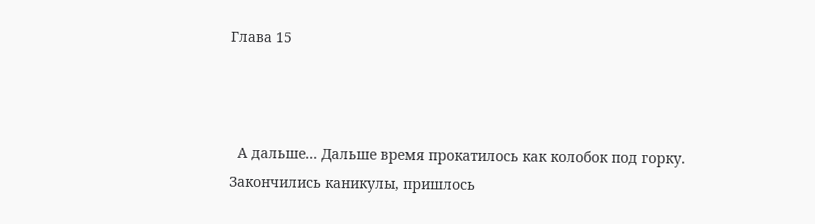Глава 15



  А дальше... Дальше время прокатилось как колобок под горку. Закончились каникулы, пришлось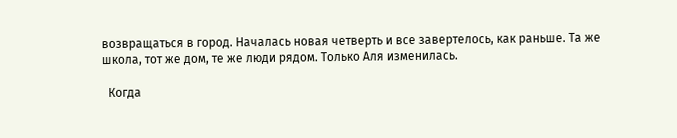возвращаться в город. Началась новая четверть и все завертелось, как раньше. Та же школа, тот же дом, те же люди рядом. Только Аля изменилась.

  Когда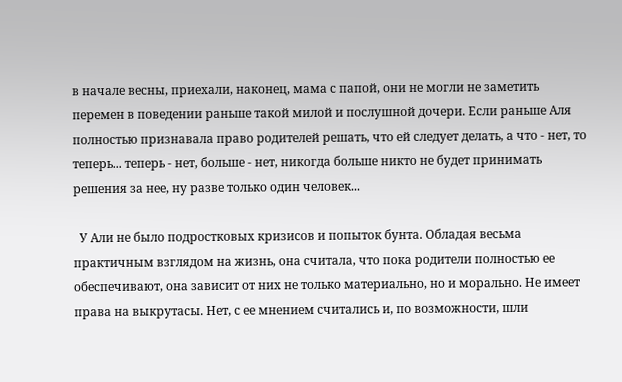в начале весны, приехали, наконец, мама с папой, они не могли не заметить перемен в поведении раньше такой милой и послушной дочери. Если раньше Аля полностью признавала право родителей решать, что ей следует делать, а что - нет, то теперь... теперь - нет, больше - нет, никогда больше никто не будет принимать решения за нее, ну разве только один человек...

  У Али не было подростковых кризисов и попыток бунта. Обладая весьма практичным взглядом на жизнь, она считала, что пока родители полностью ее обеспечивают, она зависит от них не только материально, но и морально. Не имеет права на выкрутасы. Нет, с ее мнением считались и, по возможности, шли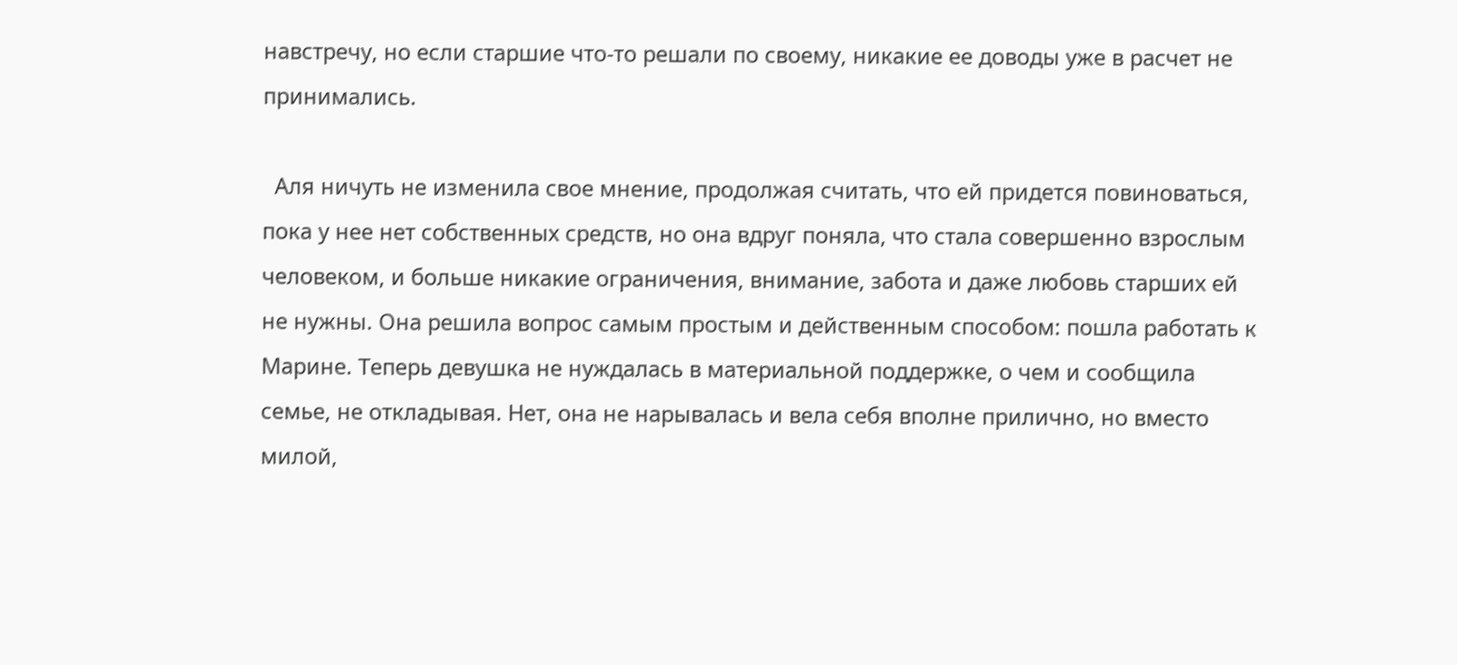навстречу, но если старшие что-то решали по своему, никакие ее доводы уже в расчет не принимались.

  Аля ничуть не изменила свое мнение, продолжая считать, что ей придется повиноваться, пока у нее нет собственных средств, но она вдруг поняла, что стала совершенно взрослым человеком, и больше никакие ограничения, внимание, забота и даже любовь старших ей не нужны. Она решила вопрос самым простым и действенным способом: пошла работать к Марине. Теперь девушка не нуждалась в материальной поддержке, о чем и сообщила семье, не откладывая. Нет, она не нарывалась и вела себя вполне прилично, но вместо милой,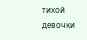тихой девочки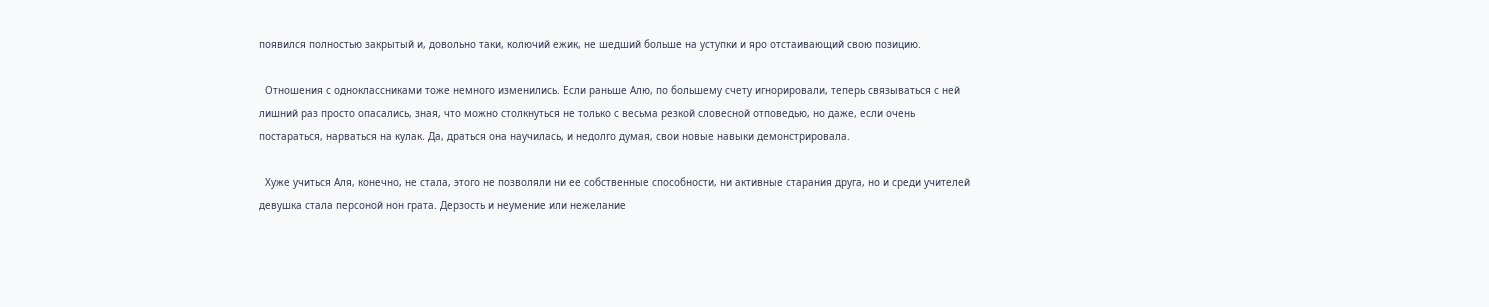появился полностью закрытый и, довольно таки, колючий ежик, не шедший больше на уступки и яро отстаивающий свою позицию.

  Отношения с одноклассниками тоже немного изменились. Если раньше Алю, по большему счету игнорировали, теперь связываться с ней лишний раз просто опасались, зная, что можно столкнуться не только с весьма резкой словесной отповедью, но даже, если очень постараться, нарваться на кулак. Да, драться она научилась, и недолго думая, свои новые навыки демонстрировала.

  Хуже учиться Аля, конечно, не стала, этого не позволяли ни ее собственные способности, ни активные старания друга, но и среди учителей девушка стала персоной нон грата. Дерзость и неумение или нежелание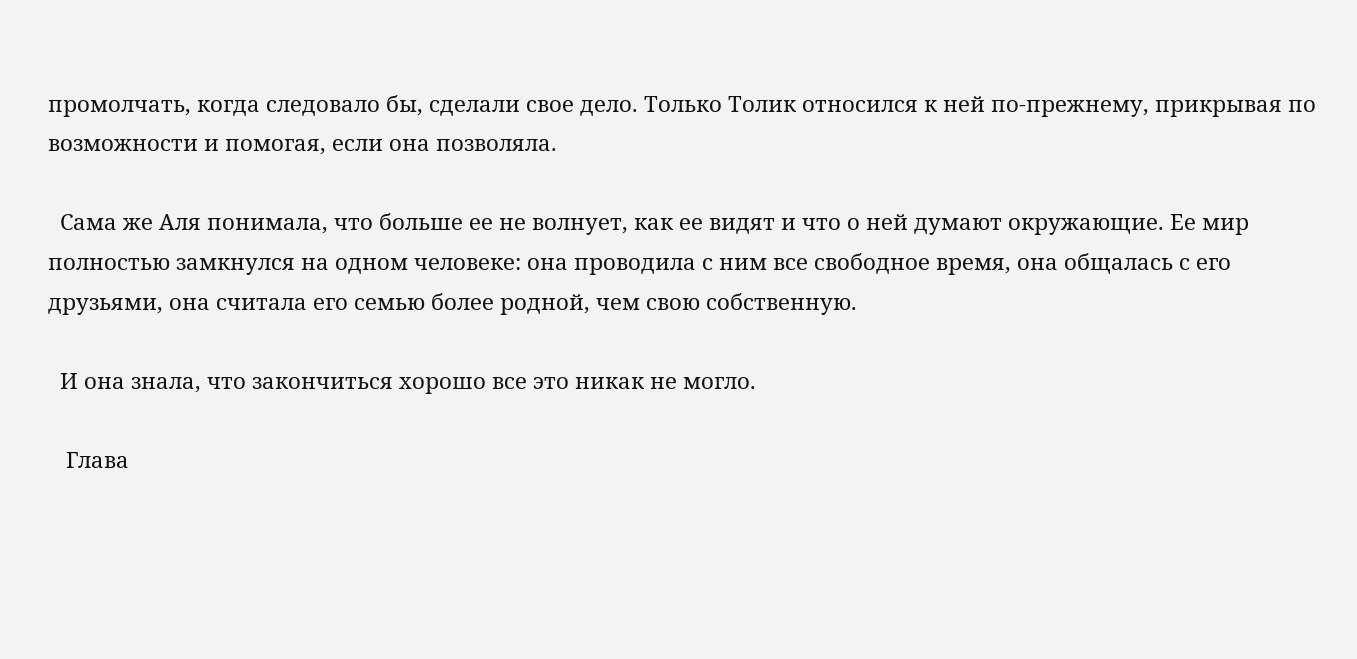промолчать, когда следовало бы, сделали свое дело. Только Толик относился к ней по-прежнему, прикрывая по возможности и помогая, если она позволяла.

  Сама же Аля понимала, что больше ее не волнует, как ее видят и что о ней думают окружающие. Ее мир полностью замкнулся на одном человеке: она проводила с ним все свободное время, она общалась с его друзьями, она считала его семью более родной, чем свою собственную.

  И она знала, что закончиться хорошо все это никак не могло.

   Глава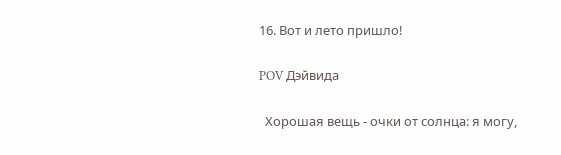16. Вот и лето пришло!

POV Дэйвида

  Хорошая вещь - очки от солнца: я могу,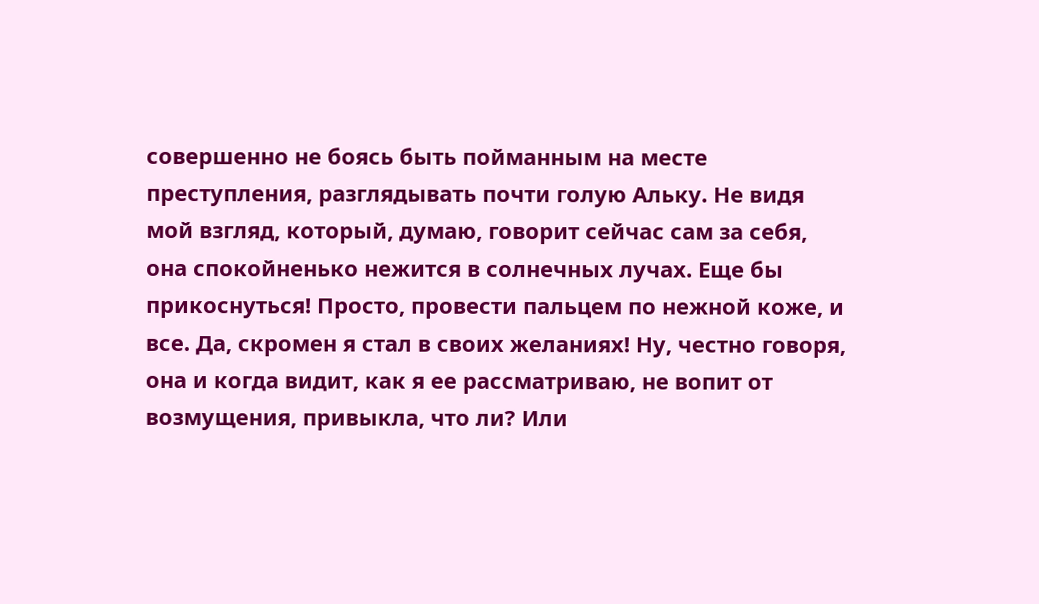совершенно не боясь быть пойманным на месте преступления, разглядывать почти голую Альку. Не видя мой взгляд, который, думаю, говорит сейчас сам за себя, она спокойненько нежится в солнечных лучах. Еще бы прикоснуться! Просто, провести пальцем по нежной коже, и все. Да, скромен я стал в своих желаниях! Ну, честно говоря, она и когда видит, как я ее рассматриваю, не вопит от возмущения, привыкла, что ли? Или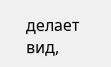делает вид,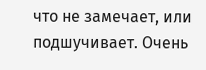что не замечает, или подшучивает. Очень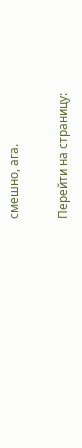смешно, ага.

Перейти на страницу: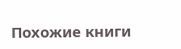Похожие книги